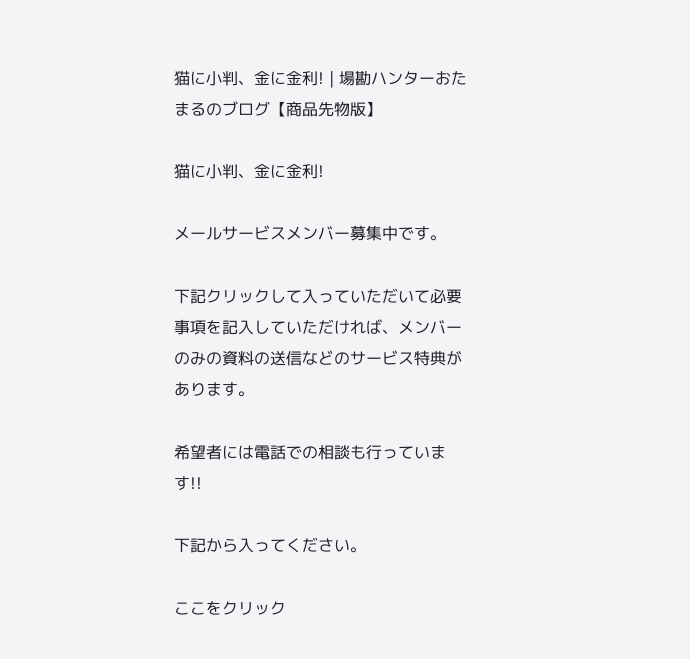猫に小判、金に金利! | 場勘ハンターおたまるのブログ【商品先物版】

猫に小判、金に金利!

メールサービスメンバー募集中です。

下記クリックして入っていただいて必要事項を記入していただければ、メンバーのみの資料の送信などのサービス特典があります。

希望者には電話での相談も行っています!!

下記から入ってください。

ここをクリック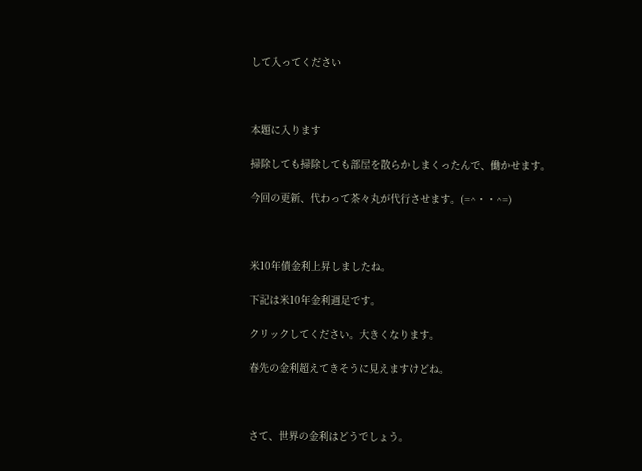して入ってください



本題に入ります

掃除しても掃除しても部屋を散らかしまくったんで、働かせます。

今回の更新、代わって茶々丸が代行させます。(=^・・^=)



米10年債金利上昇しましたね。

下記は米10年金利週足です。

クリックしてください。大きくなります。

春先の金利超えてきそうに見えますけどね。



さて、世界の金利はどうでしょう。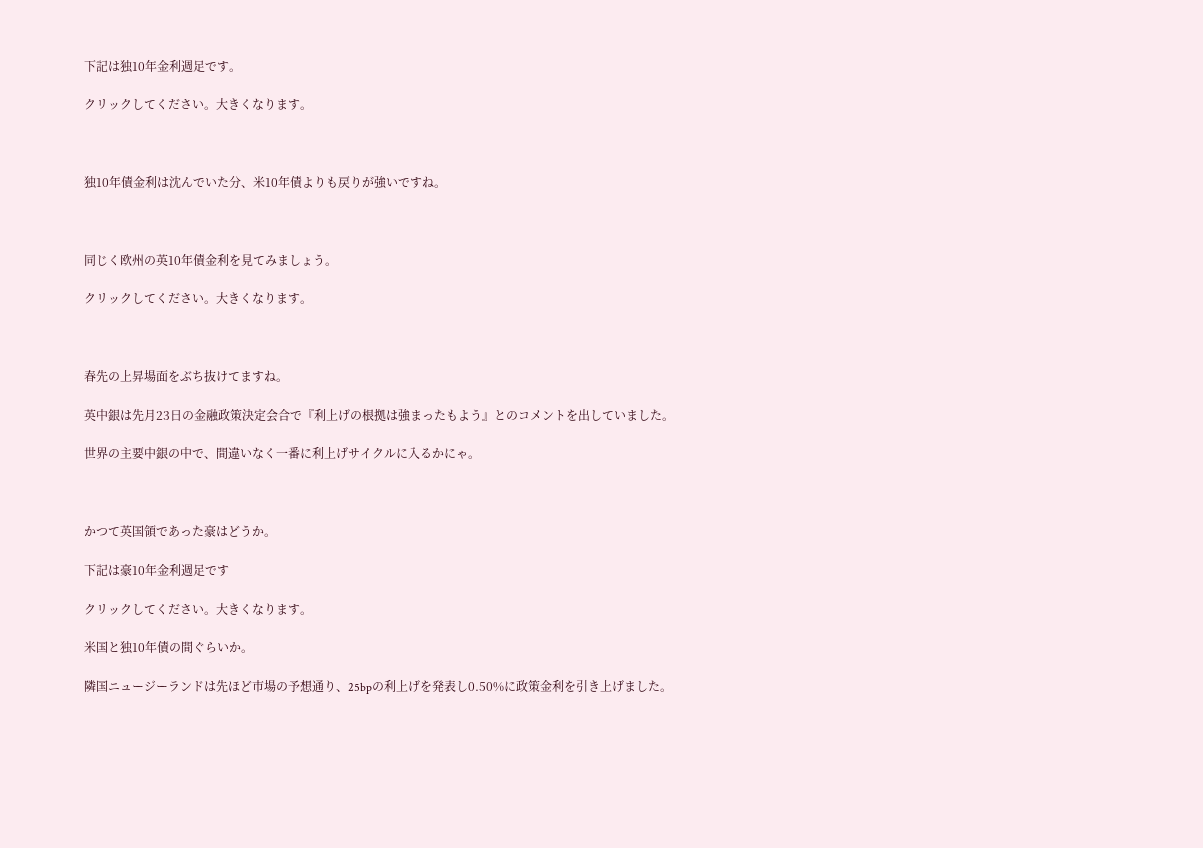下記は独10年金利週足です。

クリックしてください。大きくなります。



独10年債金利は沈んでいた分、米10年債よりも戻りが強いですね。



同じく欧州の英10年債金利を見てみましょう。

クリックしてください。大きくなります。



春先の上昇場面をぶち抜けてますね。

英中銀は先月23日の金融政策決定会合で『利上げの根拠は強まったもよう』とのコメントを出していました。

世界の主要中銀の中で、間違いなく一番に利上げサイクルに入るかにゃ。



かつて英国領であった豪はどうか。

下記は豪10年金利週足です

クリックしてください。大きくなります。

米国と独10年債の間ぐらいか。

隣国ニュージーランドは先ほど市場の予想通り、25bpの利上げを発表し0.50%に政策金利を引き上げました。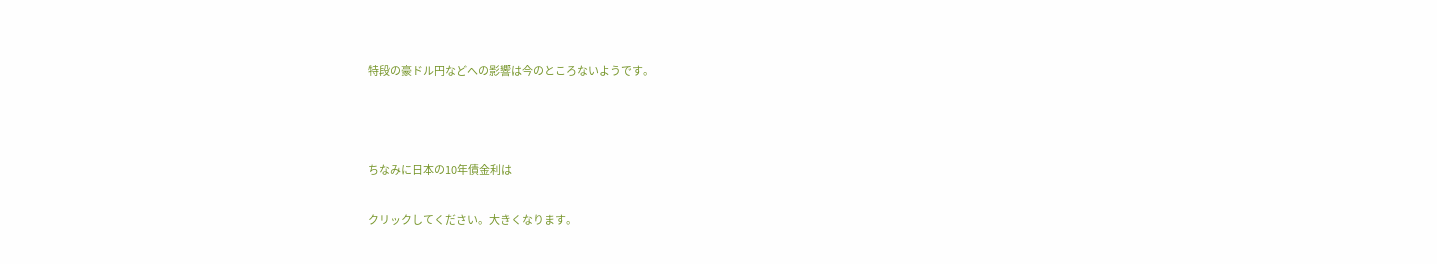特段の豪ドル円などへの影響は今のところないようです。



ちなみに日本の10年債金利は

クリックしてください。大きくなります。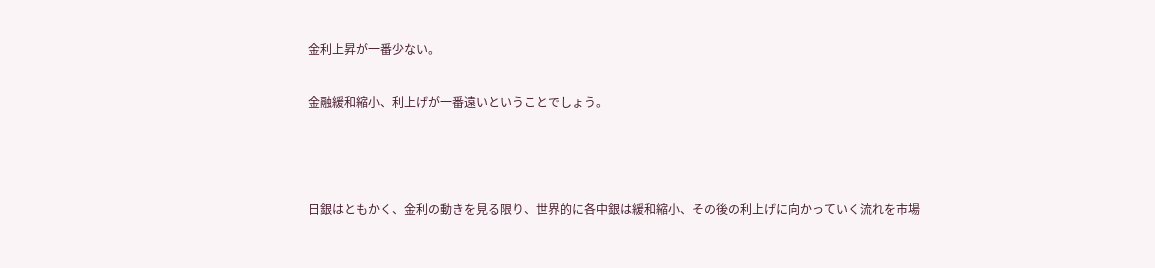金利上昇が一番少ない。

金融緩和縮小、利上げが一番遠いということでしょう。



日銀はともかく、金利の動きを見る限り、世界的に各中銀は緩和縮小、その後の利上げに向かっていく流れを市場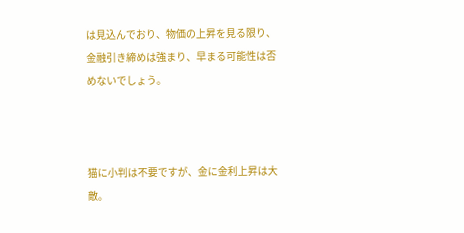は見込んでおり、物価の上昇を見る限り、金融引き締めは強まり、早まる可能性は否めないでしょう。



猫に小判は不要ですが、金に金利上昇は大敵。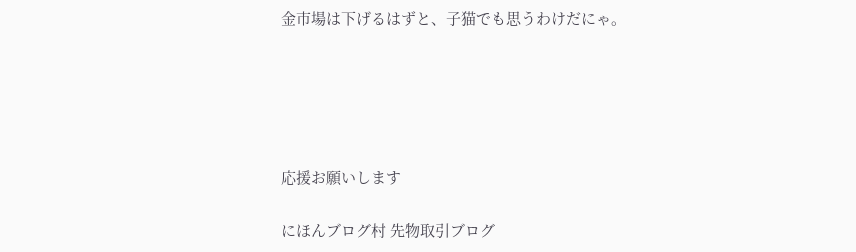金市場は下げるはずと、子猫でも思うわけだにゃ。





応援お願いします

にほんブログ村 先物取引ブログ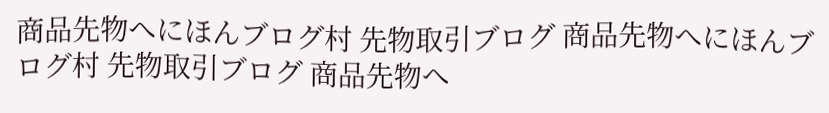商品先物へにほんブログ村 先物取引ブログ 商品先物へにほんブログ村 先物取引ブログ 商品先物へ